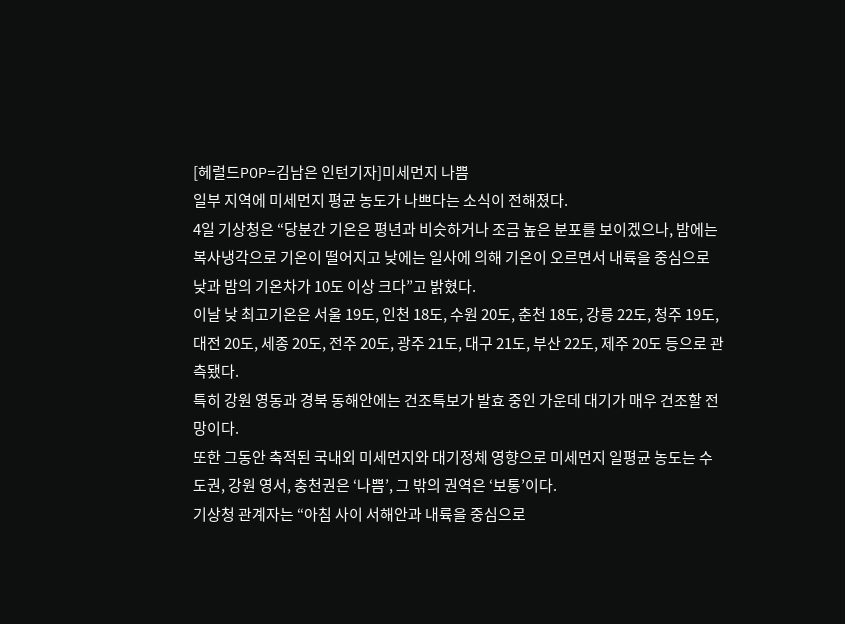[헤럴드POP=김남은 인턴기자]미세먼지 나쁨
일부 지역에 미세먼지 평균 농도가 나쁘다는 소식이 전해졌다.
4일 기상청은 “당분간 기온은 평년과 비슷하거나 조금 높은 분포를 보이겠으나, 밤에는 복사냉각으로 기온이 떨어지고 낮에는 일사에 의해 기온이 오르면서 내륙을 중심으로 낮과 밤의 기온차가 10도 이상 크다”고 밝혔다.
이날 낮 최고기온은 서울 19도, 인천 18도, 수원 20도, 춘천 18도, 강릉 22도, 청주 19도, 대전 20도, 세종 20도, 전주 20도, 광주 21도, 대구 21도, 부산 22도, 제주 20도 등으로 관측됐다.
특히 강원 영동과 경북 동해안에는 건조특보가 발효 중인 가운데 대기가 매우 건조할 전망이다.
또한 그동안 축적된 국내외 미세먼지와 대기정체 영향으로 미세먼지 일평균 농도는 수도권, 강원 영서, 충천권은 ‘나쁨’, 그 밖의 권역은 ‘보통’이다.
기상청 관계자는 “아침 사이 서해안과 내륙을 중심으로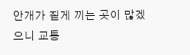안개가 짙게 끼는 곳이 많겠으니 교통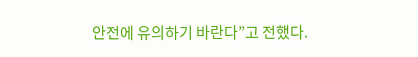안전에 유의하기 바란다”고 전했다.